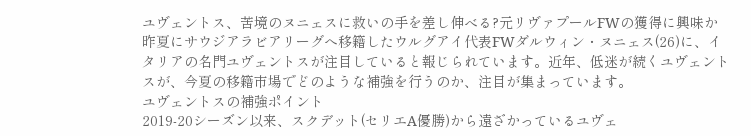ユヴェントス、苦境のヌニェスに救いの手を差し伸べる?元リヴァプールFWの獲得に興味か
昨夏にサウジアラビアリーグへ移籍したウルグアイ代表FWダルウィン・ヌニェス(26)に、イタリアの名門ユヴェントスが注目していると報じられています。近年、低迷が続くユヴェントスが、今夏の移籍市場でどのような補強を行うのか、注目が集まっています。
ユヴェントスの補強ポイント
2019-20シーズン以来、スクデット(セリエA優勝)から遠ざかっているユヴェ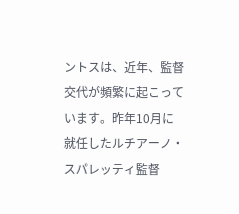ントスは、近年、監督交代が頻繁に起こっています。昨年10月に就任したルチアーノ・スパレッティ監督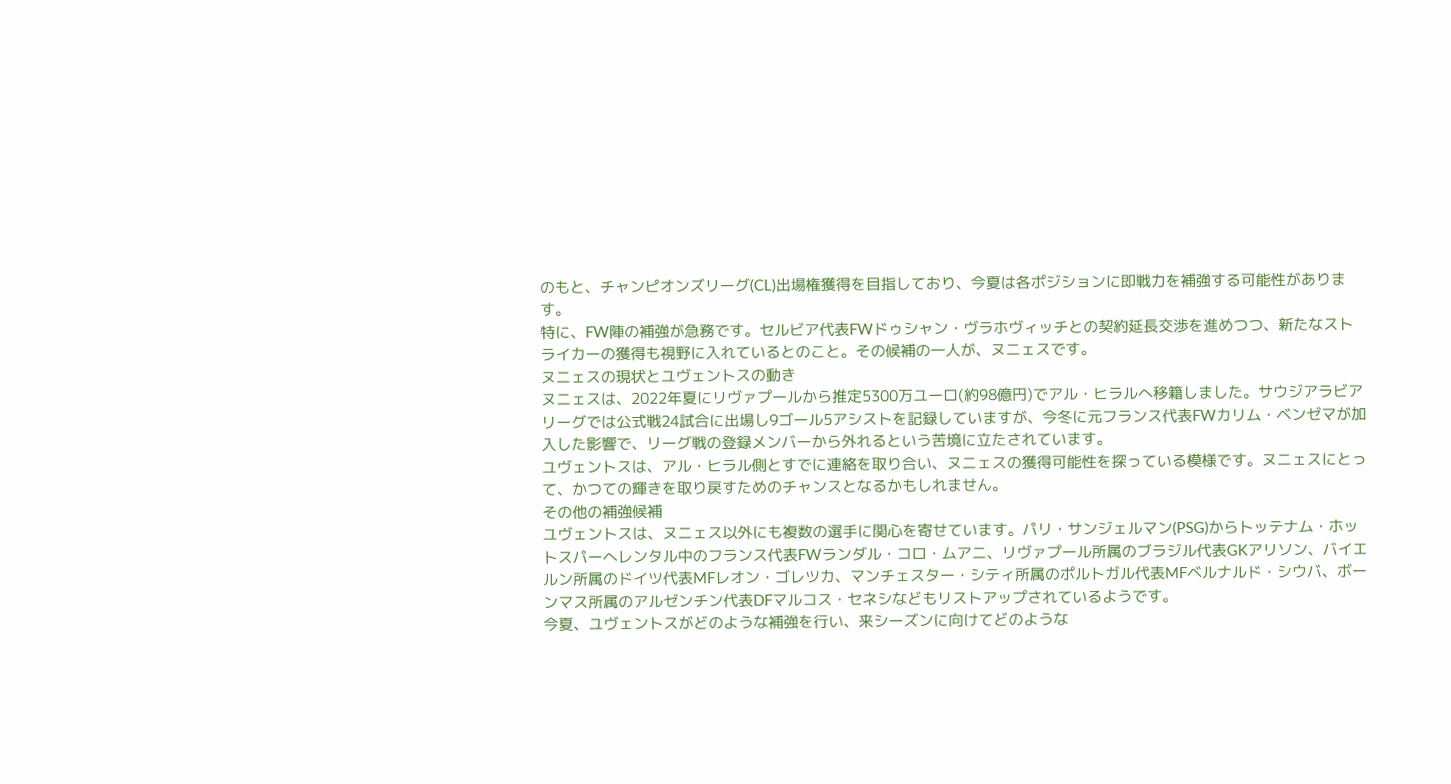のもと、チャンピオンズリーグ(CL)出場権獲得を目指しており、今夏は各ポジションに即戦力を補強する可能性があります。
特に、FW陣の補強が急務です。セルビア代表FWドゥシャン・ヴラホヴィッチとの契約延長交渉を進めつつ、新たなストライカーの獲得も視野に入れているとのこと。その候補の一人が、ヌニェスです。
ヌニェスの現状とユヴェントスの動き
ヌニェスは、2022年夏にリヴァプールから推定5300万ユーロ(約98億円)でアル・ヒラルへ移籍しました。サウジアラビアリーグでは公式戦24試合に出場し9ゴール5アシストを記録していますが、今冬に元フランス代表FWカリム・ベンゼマが加入した影響で、リーグ戦の登録メンバーから外れるという苦境に立たされています。
ユヴェントスは、アル・ヒラル側とすでに連絡を取り合い、ヌニェスの獲得可能性を探っている模様です。ヌニェスにとって、かつての輝きを取り戻すためのチャンスとなるかもしれません。
その他の補強候補
ユヴェントスは、ヌニェス以外にも複数の選手に関心を寄せています。パリ・サンジェルマン(PSG)からトッテナム・ホットスパーへレンタル中のフランス代表FWランダル・コロ・ムアニ、リヴァプール所属のブラジル代表GKアリソン、バイエルン所属のドイツ代表MFレオン・ゴレツカ、マンチェスター・シティ所属のポルトガル代表MFベルナルド・シウバ、ボーンマス所属のアルゼンチン代表DFマルコス・セネシなどもリストアップされているようです。
今夏、ユヴェントスがどのような補強を行い、来シーズンに向けてどのような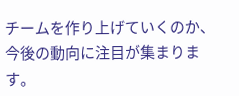チームを作り上げていくのか、今後の動向に注目が集まります。